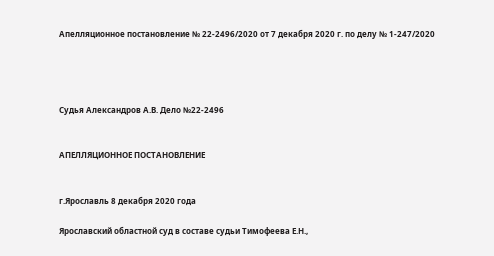Апелляционное постановление № 22-2496/2020 от 7 декабря 2020 г. по делу № 1-247/2020




Судья Александров А.В. Дело №22-2496


АПЕЛЛЯЦИОННОЕ ПОСТАНОВЛЕНИЕ


г.Ярославль 8 декабря 2020 года

Ярославский областной суд в составе судьи Тимофеева Е.Н.,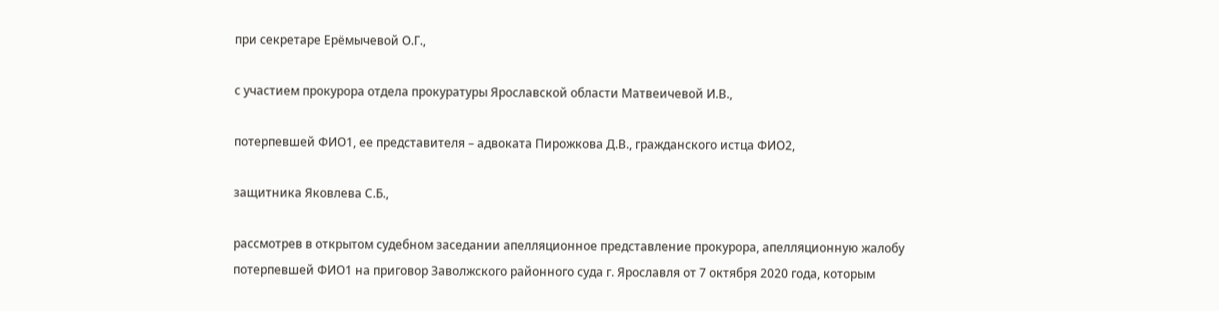при секретаре Ерёмычевой О.Г.,

с участием прокурора отдела прокуратуры Ярославской области Матвеичевой И.В.,

потерпевшей ФИО1, ее представителя – адвоката Пирожкова Д.В., гражданского истца ФИО2,

защитника Яковлева С.Б.,

рассмотрев в открытом судебном заседании апелляционное представление прокурора, апелляционную жалобу потерпевшей ФИО1 на приговор Заволжского районного суда г. Ярославля от 7 октября 2020 года, которым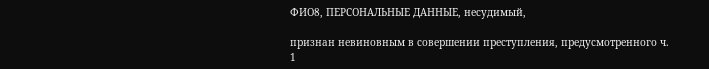ФИО8, ПЕРСОНАЛЬНЫЕ ДАННЫЕ, несудимый,

признан невиновным в совершении преступления, предусмотренного ч. 1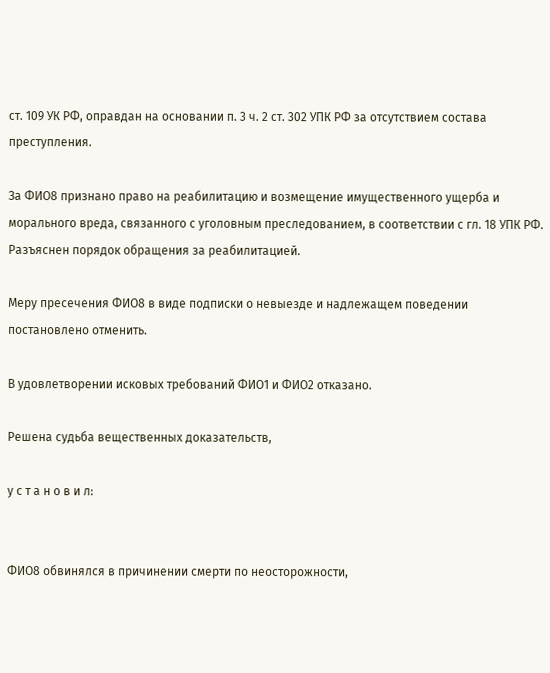ст. 109 УК РФ, оправдан на основании п. 3 ч. 2 ст. 302 УПК РФ за отсутствием состава преступления.

За ФИО8 признано право на реабилитацию и возмещение имущественного ущерба и морального вреда, связанного с уголовным преследованием, в соответствии с гл. 18 УПК РФ. Разъяснен порядок обращения за реабилитацией.

Меру пресечения ФИО8 в виде подписки о невыезде и надлежащем поведении постановлено отменить.

В удовлетворении исковых требований ФИО1 и ФИО2 отказано.

Решена судьба вещественных доказательств,

у с т а н о в и л:


ФИО8 обвинялся в причинении смерти по неосторожности,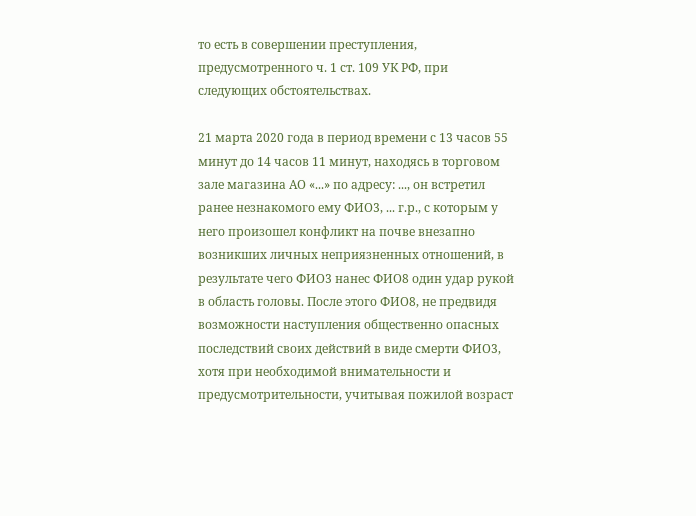то есть в совершении преступления, предусмотренного ч. 1 ст. 109 УК РФ, при следующих обстоятельствах.

21 марта 2020 года в период времени с 13 часов 55 минут до 14 часов 11 минут, находясь в торговом зале магазина АО «...» по адресу: ..., он встретил ранее незнакомого ему ФИО3, ... г.р., с которым у него произошел конфликт на почве внезапно возникших личных неприязненных отношений, в результате чего ФИО3 нанес ФИО8 один удар рукой в область головы. После этого ФИО8, не предвидя возможности наступления общественно опасных последствий своих действий в виде смерти ФИО3, хотя при необходимой внимательности и предусмотрительности, учитывая пожилой возраст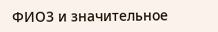ФИО3 и значительное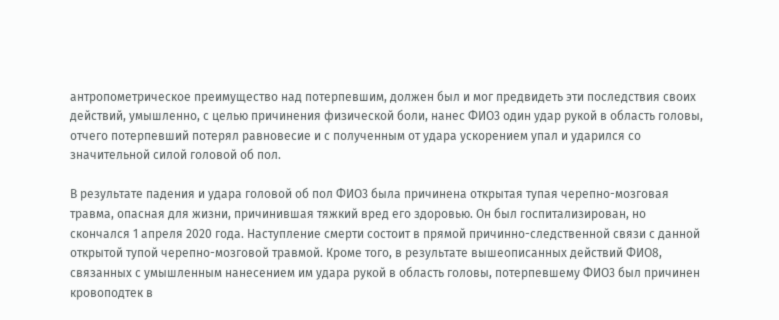антропометрическое преимущество над потерпевшим, должен был и мог предвидеть эти последствия своих действий, умышленно, с целью причинения физической боли, нанес ФИО3 один удар рукой в область головы, отчего потерпевший потерял равновесие и с полученным от удара ускорением упал и ударился со значительной силой головой об пол.

В результате падения и удара головой об пол ФИО3 была причинена открытая тупая черепно-мозговая травма, опасная для жизни, причинившая тяжкий вред его здоровью. Он был госпитализирован, но скончался 1 апреля 2020 года. Наступление смерти состоит в прямой причинно-следственной связи с данной открытой тупой черепно-мозговой травмой. Кроме того, в результате вышеописанных действий ФИО8, связанных с умышленным нанесением им удара рукой в область головы, потерпевшему ФИО3 был причинен кровоподтек в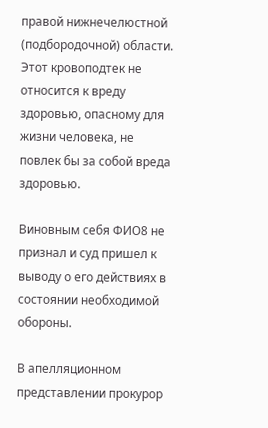правой нижнечелюстной (подбородочной) области. Этот кровоподтек не относится к вреду здоровью, опасному для жизни человека, не повлек бы за собой вреда здоровью.

Виновным себя ФИО8 не признал и суд пришел к выводу о его действиях в состоянии необходимой обороны.

В апелляционном представлении прокурор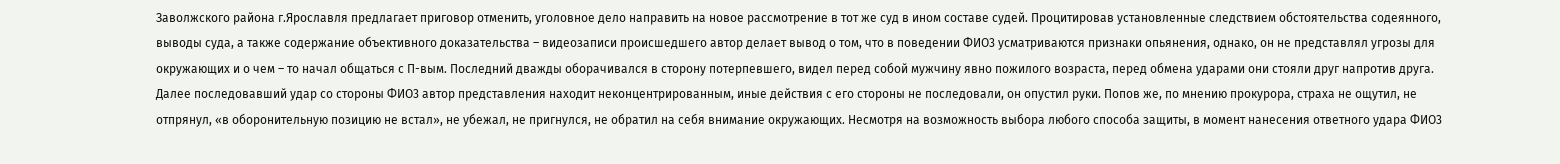Заволжского района г.Ярославля предлагает приговор отменить, уголовное дело направить на новое рассмотрение в тот же суд в ином составе судей. Процитировав установленные следствием обстоятельства содеянного, выводы суда, а также содержание объективного доказательства – видеозаписи происшедшего автор делает вывод о том, что в поведении ФИО3 усматриваются признаки опьянения, однако, он не представлял угрозы для окружающих и о чем – то начал общаться с П-вым. Последний дважды оборачивался в сторону потерпевшего, видел перед собой мужчину явно пожилого возраста, перед обмена ударами они стояли друг напротив друга. Далее последовавший удар со стороны ФИО3 автор представления находит неконцентрированным, иные действия с его стороны не последовали, он опустил руки. Попов же, по мнению прокурора, страха не ощутил, не отпрянул, «в оборонительную позицию не встал», не убежал, не пригнулся, не обратил на себя внимание окружающих. Несмотря на возможность выбора любого способа защиты, в момент нанесения ответного удара ФИО3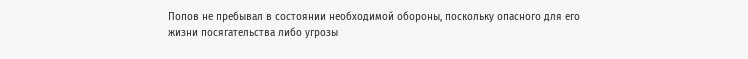Попов не пребывал в состоянии необходимой обороны, поскольку опасного для его жизни посягательства либо угрозы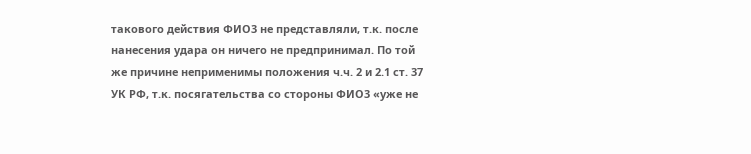такового действия ФИО3 не представляли, т.к. после нанесения удара он ничего не предпринимал. По той же причине неприменимы положения ч.ч. 2 и 2.1 ст. 37 УК РФ, т.к. посягательства со стороны ФИО3 «уже не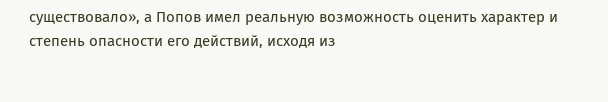существовало», а Попов имел реальную возможность оценить характер и степень опасности его действий, исходя из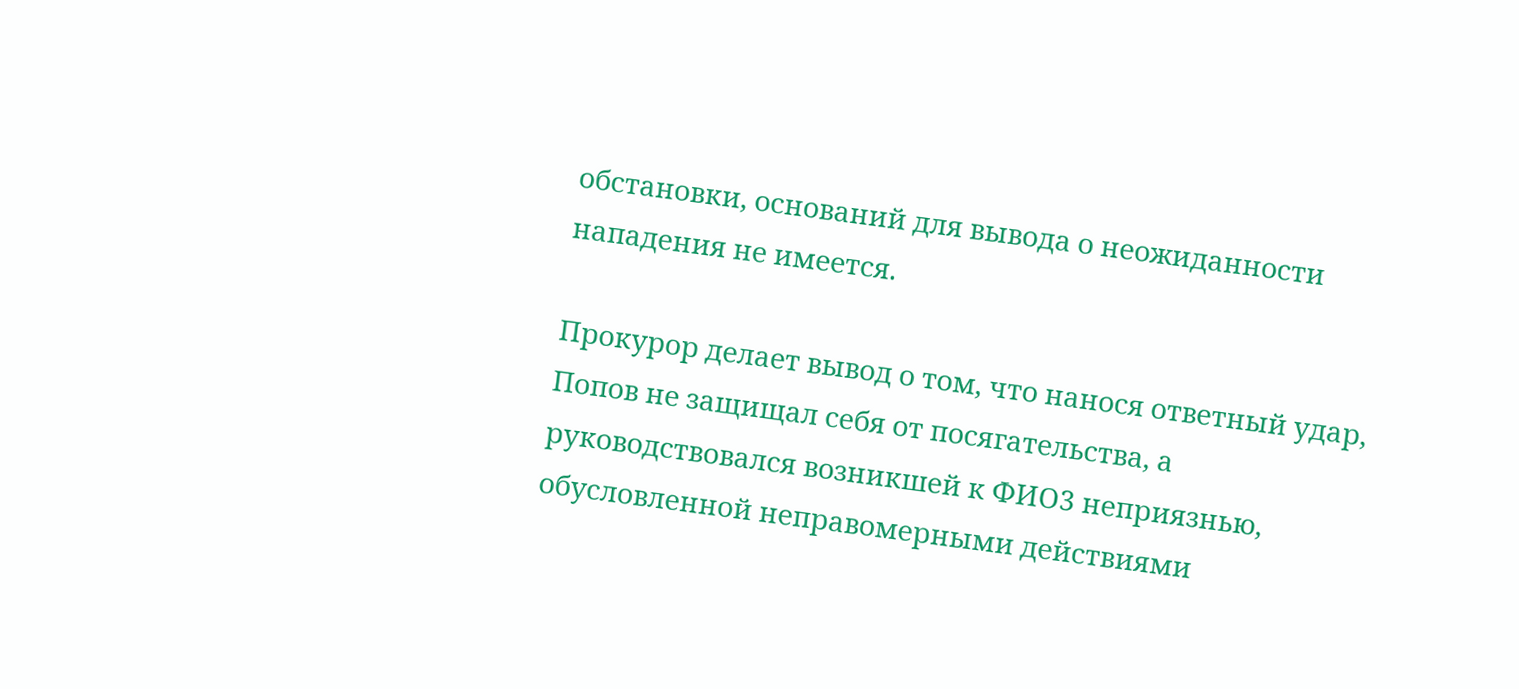обстановки, оснований для вывода о неожиданности нападения не имеется.

Прокурор делает вывод о том, что нанося ответный удар, Попов не защищал себя от посягательства, а руководствовался возникшей к ФИО3 неприязнью, обусловленной неправомерными действиями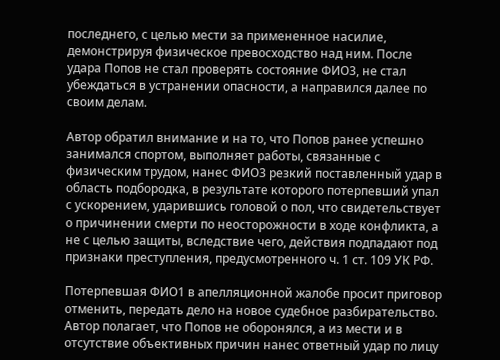последнего, с целью мести за примененное насилие, демонстрируя физическое превосходство над ним. После удара Попов не стал проверять состояние ФИО3, не стал убеждаться в устранении опасности, а направился далее по своим делам.

Автор обратил внимание и на то, что Попов ранее успешно занимался спортом, выполняет работы, связанные с физическим трудом, нанес ФИО3 резкий поставленный удар в область подбородка, в результате которого потерпевший упал с ускорением, ударившись головой о пол, что свидетельствует о причинении смерти по неосторожности в ходе конфликта, а не с целью защиты, вследствие чего, действия подпадают под признаки преступления, предусмотренного ч. 1 ст. 109 УК РФ.

Потерпевшая ФИО1 в апелляционной жалобе просит приговор отменить, передать дело на новое судебное разбирательство. Автор полагает, что Попов не оборонялся, а из мести и в отсутствие объективных причин нанес ответный удар по лицу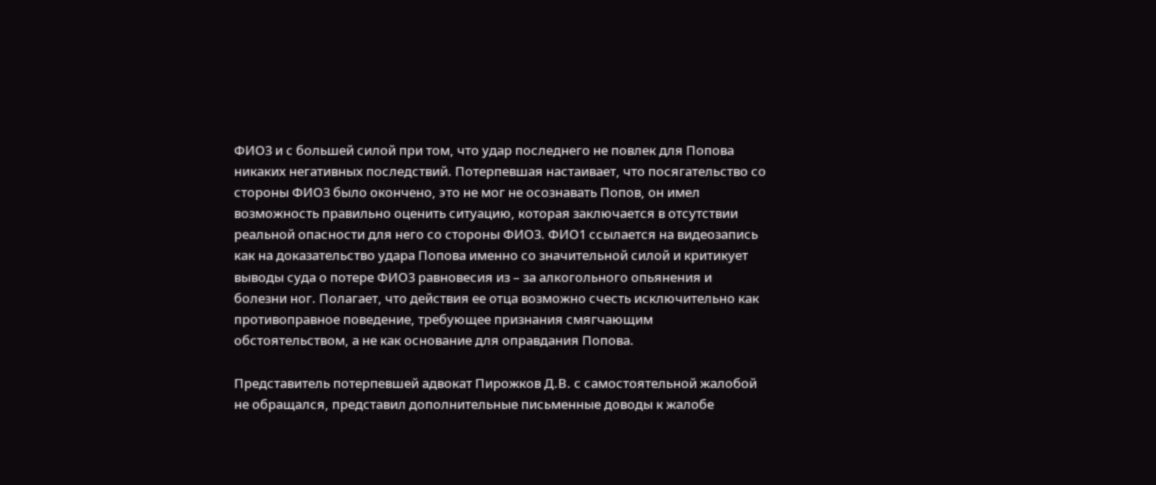ФИО3 и с большей силой при том, что удар последнего не повлек для Попова никаких негативных последствий. Потерпевшая настаивает, что посягательство со стороны ФИО3 было окончено, это не мог не осознавать Попов, он имел возможность правильно оценить ситуацию, которая заключается в отсутствии реальной опасности для него со стороны ФИО3. ФИО1 ссылается на видеозапись как на доказательство удара Попова именно со значительной силой и критикует выводы суда о потере ФИО3 равновесия из – за алкогольного опьянения и болезни ног. Полагает, что действия ее отца возможно счесть исключительно как противоправное поведение, требующее признания смягчающим обстоятельством, а не как основание для оправдания Попова.

Представитель потерпевшей адвокат Пирожков Д.В. с самостоятельной жалобой не обращался, представил дополнительные письменные доводы к жалобе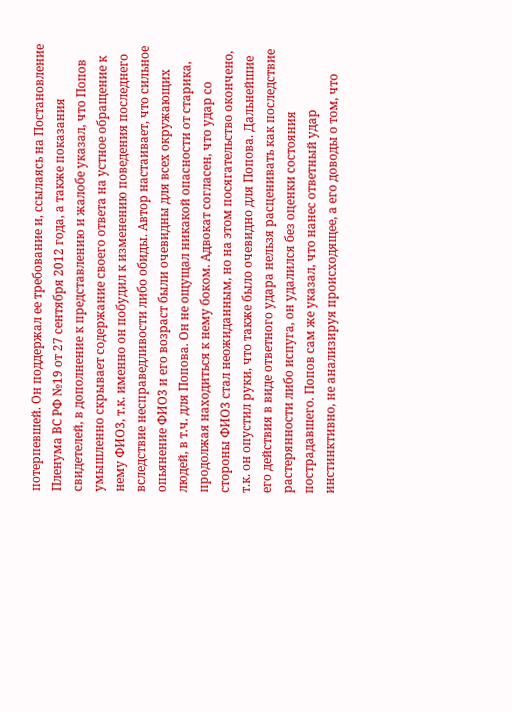потерпевшей. Он поддержал ее требование и, ссылаясь на Постановление Пленума ВС РФ №19 от 27 сентября 2012 года, а также показания свидетелей, в дополнение к представлению и жалобе указал, что Попов умышленно скрывает содержание своего ответа на устное обращение к нему ФИО3, т.к. именно он побудил к изменению поведения последнего вследствие несправедливости либо обиды. Автор настаивает, что сильное опьянение ФИО3 и его возраст были очевидны для всех окружающих людей, в т.ч. для Попова. Он не ощущал никакой опасности от старика, продолжая находиться к нему боком. Адвокат согласен, что удар со стороны ФИО3 стал неожиданным, но на этом посягательство окончено, т.к. он опустил руки, что также было очевидно для Попова. Дальнейшие его действия в виде ответного удара нельзя расценивать как последствие растерянности либо испуга, он удалился без оценки состояния пострадавшего. Попов сам же указал, что нанес ответный удар инстинктивно, не анализируя происходящее, а его доводы о том, что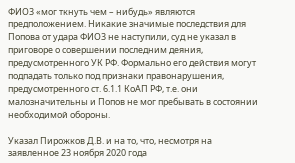ФИО3 «мог ткнуть чем – нибудь» являются предположением. Никакие значимые последствия для Попова от удара ФИО3 не наступили, суд не указал в приговоре о совершении последним деяния, предусмотренного УК РФ. Формально его действия могут подпадать только под признаки правонарушения, предусмотренного ст. 6.1.1 КоАП РФ, т.е. они малозначительны и Попов не мог пребывать в состоянии необходимой обороны.

Указал Пирожков Д.В. и на то, что, несмотря на заявленное 23 ноября 2020 года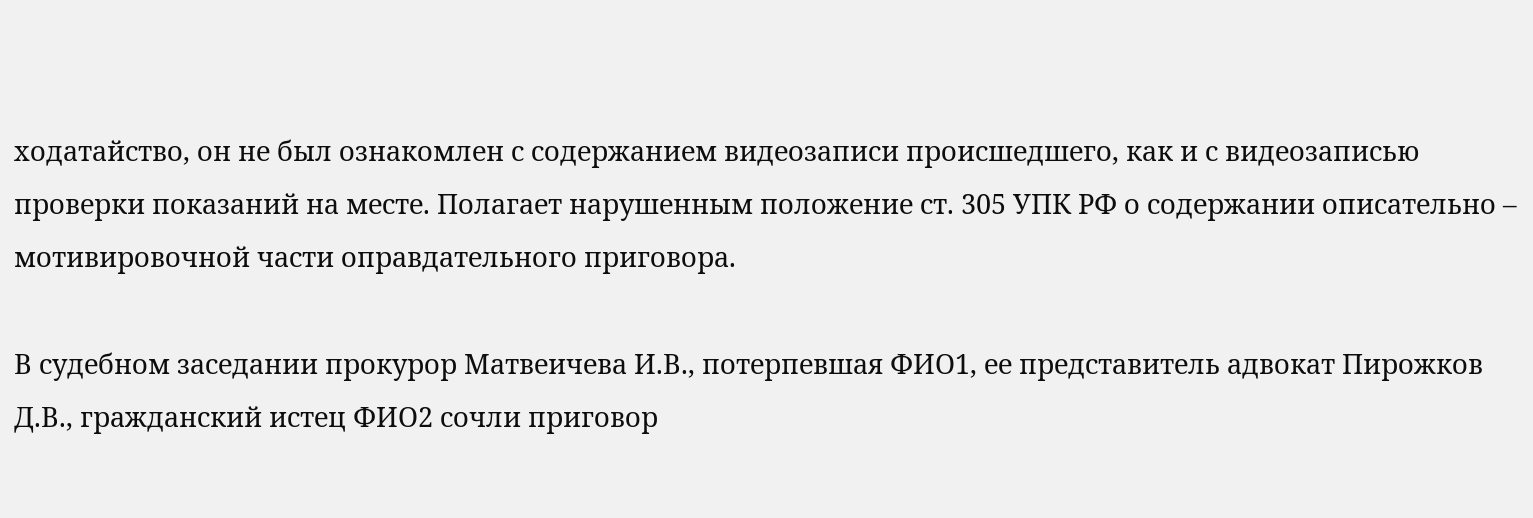ходатайство, он не был ознакомлен с содержанием видеозаписи происшедшего, как и с видеозаписью проверки показаний на месте. Полагает нарушенным положение ст. 305 УПК РФ о содержании описательно – мотивировочной части оправдательного приговора.

В судебном заседании прокурор Матвеичева И.В., потерпевшая ФИО1, ее представитель адвокат Пирожков Д.В., гражданский истец ФИО2 сочли приговор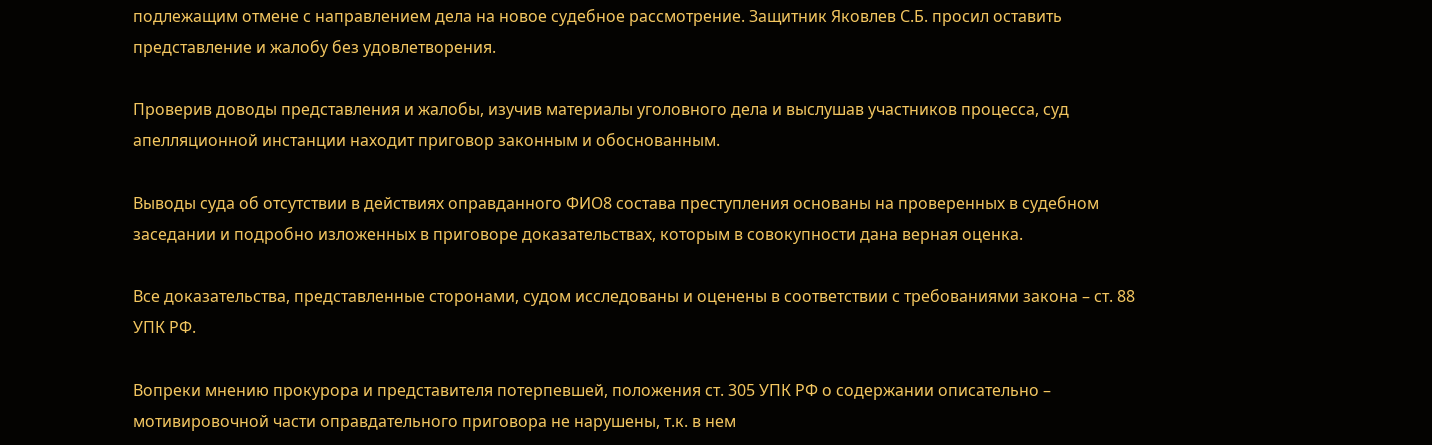подлежащим отмене с направлением дела на новое судебное рассмотрение. Защитник Яковлев С.Б. просил оставить представление и жалобу без удовлетворения.

Проверив доводы представления и жалобы, изучив материалы уголовного дела и выслушав участников процесса, суд апелляционной инстанции находит приговор законным и обоснованным.

Выводы суда об отсутствии в действиях оправданного ФИО8 состава преступления основаны на проверенных в судебном заседании и подробно изложенных в приговоре доказательствах, которым в совокупности дана верная оценка.

Все доказательства, представленные сторонами, судом исследованы и оценены в соответствии с требованиями закона – ст. 88 УПК РФ.

Вопреки мнению прокурора и представителя потерпевшей, положения ст. 305 УПК РФ о содержании описательно – мотивировочной части оправдательного приговора не нарушены, т.к. в нем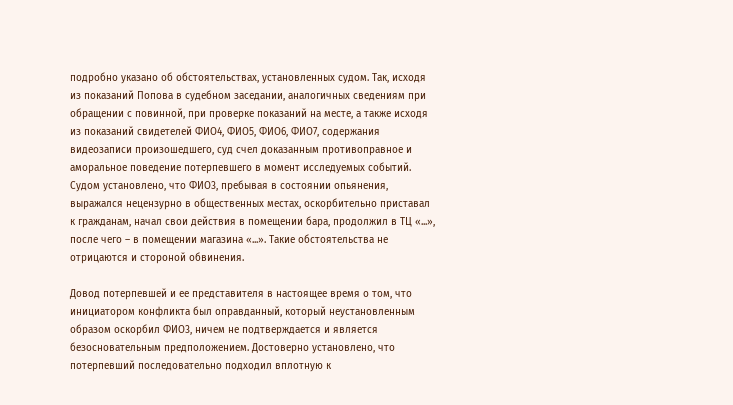подробно указано об обстоятельствах, установленных судом. Так, исходя из показаний Попова в судебном заседании, аналогичных сведениям при обращении с повинной, при проверке показаний на месте, а также исходя из показаний свидетелей ФИО4, ФИО5, ФИО6, ФИО7, содержания видеозаписи произошедшего, суд счел доказанным противоправное и аморальное поведение потерпевшего в момент исследуемых событий. Судом установлено, что ФИО3, пребывая в состоянии опьянения, выражался нецензурно в общественных местах, оскорбительно приставал к гражданам, начал свои действия в помещении бара, продолжил в ТЦ «...», после чего – в помещении магазина «...». Такие обстоятельства не отрицаются и стороной обвинения.

Довод потерпевшей и ее представителя в настоящее время о том, что инициатором конфликта был оправданный, который неустановленным образом оскорбил ФИО3, ничем не подтверждается и является безосновательным предположением. Достоверно установлено, что потерпевший последовательно подходил вплотную к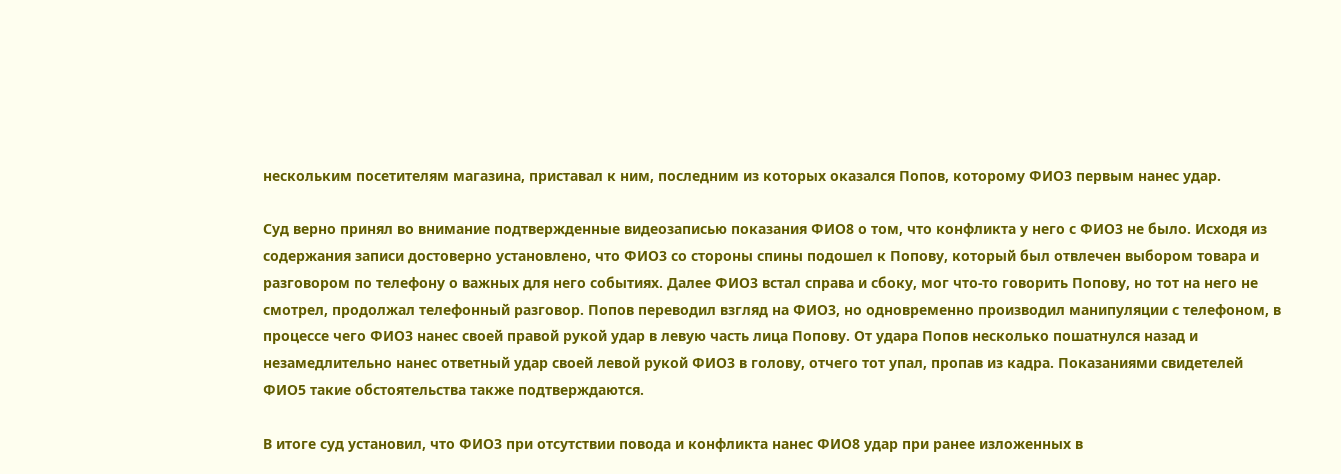нескольким посетителям магазина, приставал к ним, последним из которых оказался Попов, которому ФИО3 первым нанес удар.

Суд верно принял во внимание подтвержденные видеозаписью показания ФИО8 о том, что конфликта у него с ФИО3 не было. Исходя из содержания записи достоверно установлено, что ФИО3 со стороны спины подошел к Попову, который был отвлечен выбором товара и разговором по телефону о важных для него событиях. Далее ФИО3 встал справа и сбоку, мог что-то говорить Попову, но тот на него не смотрел, продолжал телефонный разговор. Попов переводил взгляд на ФИО3, но одновременно производил манипуляции с телефоном, в процессе чего ФИО3 нанес своей правой рукой удар в левую часть лица Попову. От удара Попов несколько пошатнулся назад и незамедлительно нанес ответный удар своей левой рукой ФИО3 в голову, отчего тот упал, пропав из кадра. Показаниями свидетелей ФИО5 такие обстоятельства также подтверждаются.

В итоге суд установил, что ФИО3 при отсутствии повода и конфликта нанес ФИО8 удар при ранее изложенных в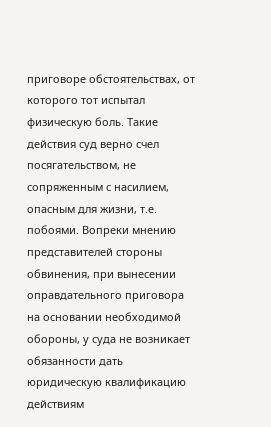приговоре обстоятельствах, от которого тот испытал физическую боль. Такие действия суд верно счел посягательством, не сопряженным с насилием, опасным для жизни, т.е. побоями. Вопреки мнению представителей стороны обвинения, при вынесении оправдательного приговора на основании необходимой обороны, у суда не возникает обязанности дать юридическую квалификацию действиям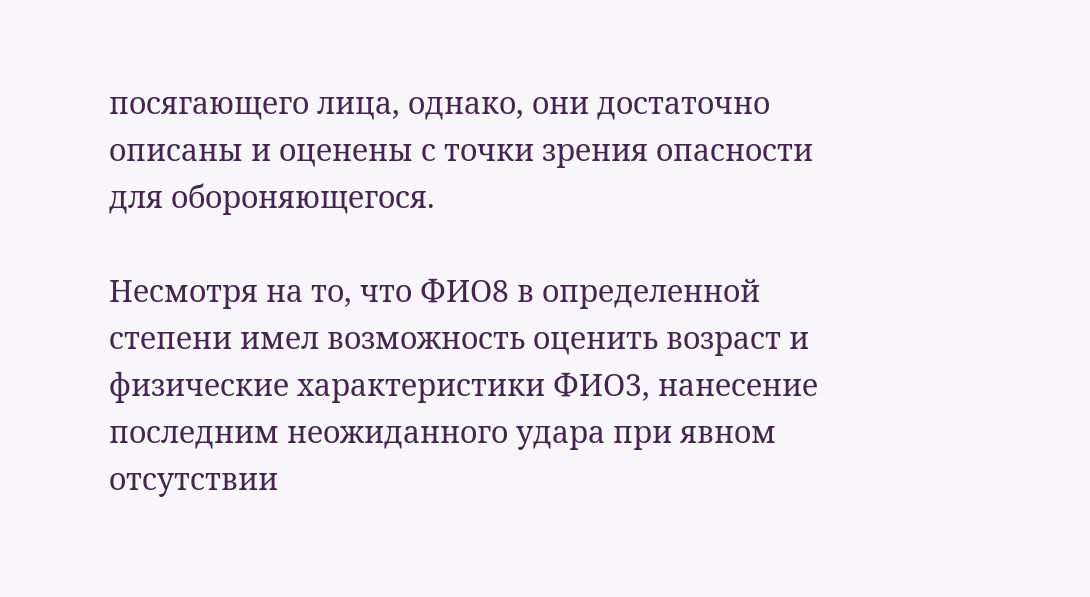посягающего лица, однако, они достаточно описаны и оценены с точки зрения опасности для обороняющегося.

Несмотря на то, что ФИО8 в определенной степени имел возможность оценить возраст и физические характеристики ФИО3, нанесение последним неожиданного удара при явном отсутствии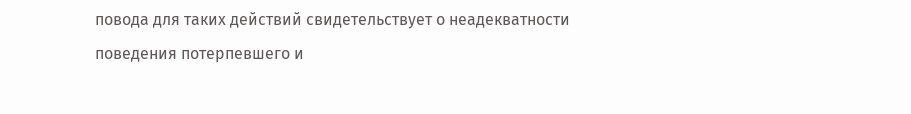повода для таких действий свидетельствует о неадекватности поведения потерпевшего и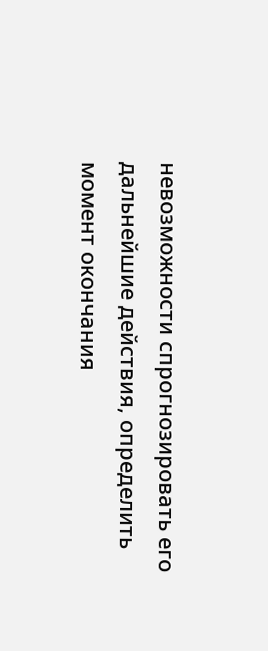невозможности спрогнозировать его дальнейшие действия, определить момент окончания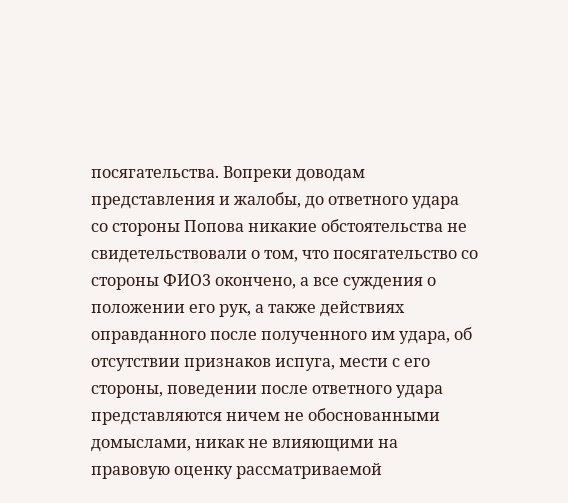посягательства. Вопреки доводам представления и жалобы, до ответного удара со стороны Попова никакие обстоятельства не свидетельствовали о том, что посягательство со стороны ФИО3 окончено, а все суждения о положении его рук, а также действиях оправданного после полученного им удара, об отсутствии признаков испуга, мести с его стороны, поведении после ответного удара представляются ничем не обоснованными домыслами, никак не влияющими на правовую оценку рассматриваемой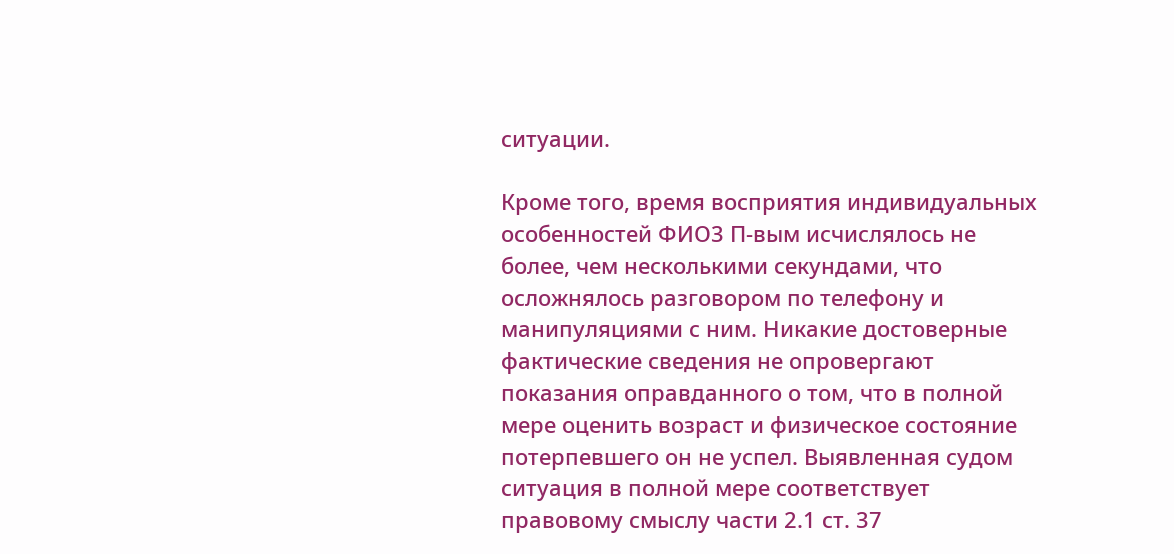ситуации.

Кроме того, время восприятия индивидуальных особенностей ФИО3 П-вым исчислялось не более, чем несколькими секундами, что осложнялось разговором по телефону и манипуляциями с ним. Никакие достоверные фактические сведения не опровергают показания оправданного о том, что в полной мере оценить возраст и физическое состояние потерпевшего он не успел. Выявленная судом ситуация в полной мере соответствует правовому смыслу части 2.1 ст. 37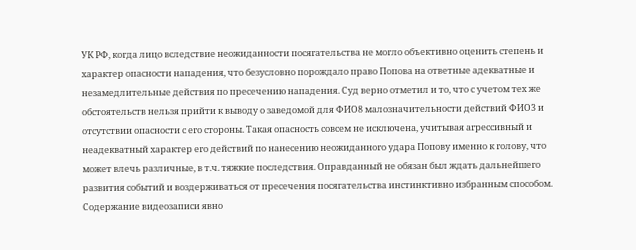УК РФ, когда лицо вследствие неожиданности посягательства не могло объективно оценить степень и характер опасности нападения, что безусловно порождало право Попова на ответные адекватные и незамедлительные действия по пресечению нападения. Суд верно отметил и то, что с учетом тех же обстоятельств нельзя прийти к выводу о заведомой для ФИО8 малозначительности действий ФИО3 и отсутствии опасности с его стороны. Такая опасность совсем не исключена, учитывая агрессивный и неадекватный характер его действий по нанесению неожиданного удара Попову именно к голову, что может влечь различные, в т.ч. тяжкие последствия. Оправданный не обязан был ждать дальнейшего развития событий и воздерживаться от пресечения посягательства инстинктивно избранным способом. Содержание видеозаписи явно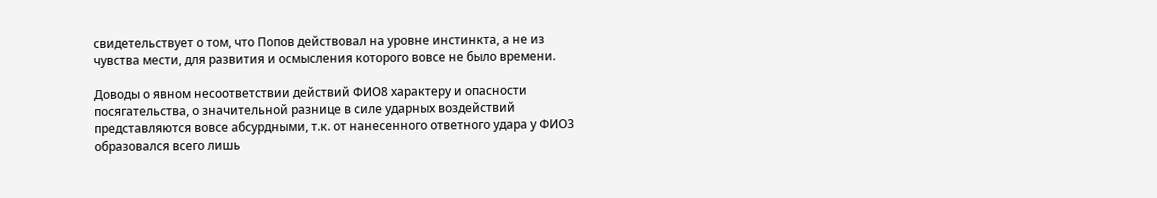свидетельствует о том, что Попов действовал на уровне инстинкта, а не из чувства мести, для развития и осмысления которого вовсе не было времени.

Доводы о явном несоответствии действий ФИО8 характеру и опасности посягательства, о значительной разнице в силе ударных воздействий представляются вовсе абсурдными, т.к. от нанесенного ответного удара у ФИО3 образовался всего лишь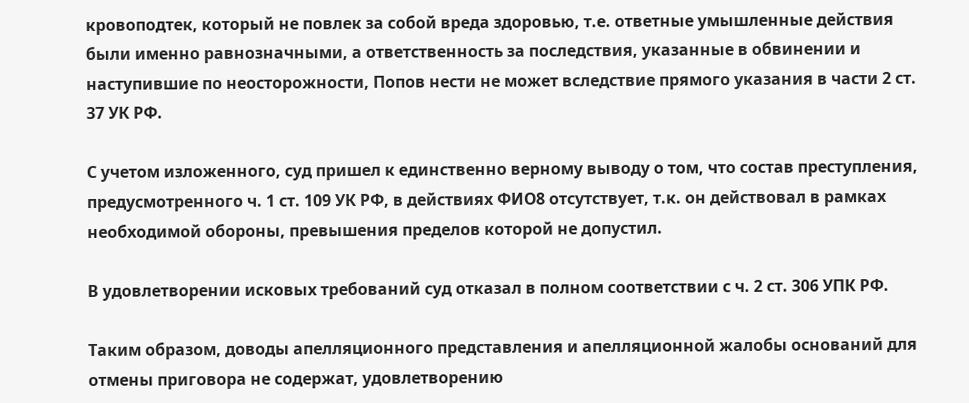кровоподтек, который не повлек за собой вреда здоровью, т.е. ответные умышленные действия были именно равнозначными, а ответственность за последствия, указанные в обвинении и наступившие по неосторожности, Попов нести не может вследствие прямого указания в части 2 ст. 37 УК РФ.

С учетом изложенного, суд пришел к единственно верному выводу о том, что состав преступления, предусмотренного ч. 1 ст. 109 УК РФ, в действиях ФИО8 отсутствует, т.к. он действовал в рамках необходимой обороны, превышения пределов которой не допустил.

В удовлетворении исковых требований суд отказал в полном соответствии с ч. 2 ст. 306 УПК РФ.

Таким образом, доводы апелляционного представления и апелляционной жалобы оснований для отмены приговора не содержат, удовлетворению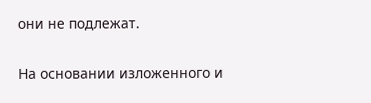они не подлежат.

На основании изложенного и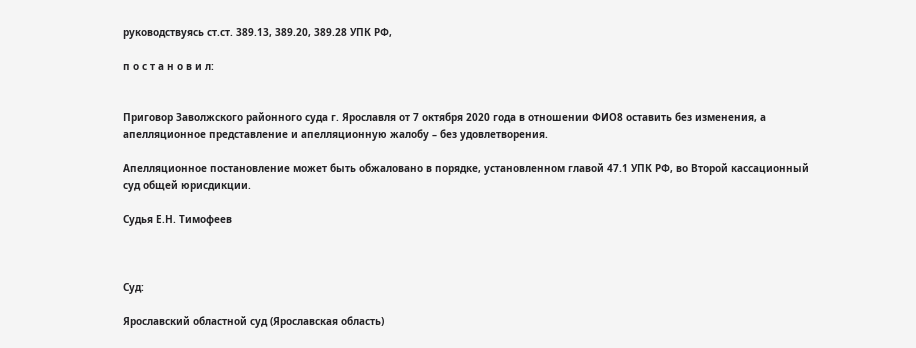руководствуясь ст.ст. 389.13, 389.20, 389.28 УПК РФ,

п о с т а н о в и л:


Приговор Заволжского районного суда г. Ярославля от 7 октября 2020 года в отношении ФИО8 оставить без изменения, а апелляционное представление и апелляционную жалобу – без удовлетворения.

Апелляционное постановление может быть обжаловано в порядке, установленном главой 47.1 УПК РФ, во Второй кассационный суд общей юрисдикции.

Судья Е.Н. Тимофеев



Суд:

Ярославский областной суд (Ярославская область)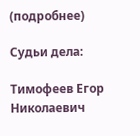(подробнее)

Судьи дела:

Тимофеев Егор Николаевич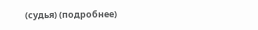(судья) (подробнее)